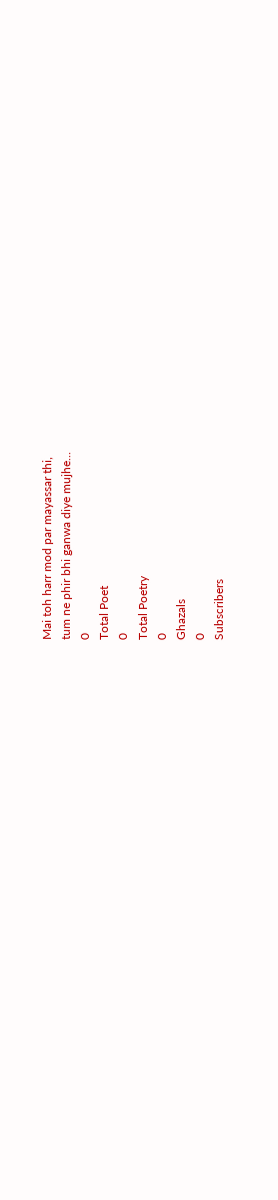Mai toh harr mod par mayassar thi,
tum ne phir bhi ganwa diye mujhe...
0
Total Poet
0
Total Poetry
0
Ghazals
0
Subscribers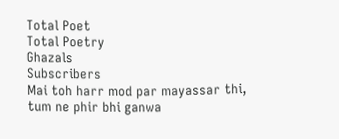Total Poet
Total Poetry
Ghazals
Subscribers
Mai toh harr mod par mayassar thi,
tum ne phir bhi ganwa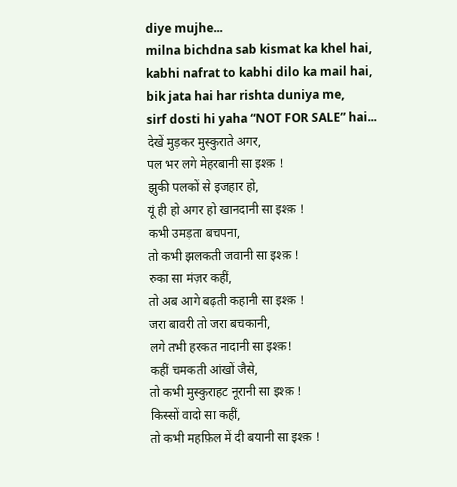diye mujhe...
milna bichdna sab kismat ka khel hai,
kabhi nafrat to kabhi dilo ka mail hai,
bik jata hai har rishta duniya me,
sirf dosti hi yaha “NOT FOR SALE” hai...
देखें मुड़कर मुस्कुराते अगर,
पल भर लगे मेहरबानी सा इश्क़ !
झुकी पलकों से इजहार हो,
यूं ही हो अगर हो खानदानी सा इश्क़ !
कभी उमड़ता बचपना,
तो कभी झलकती जवानी सा इश्क़ !
रुका सा मंज़र कहीं,
तो अब आगे बढ़ती कहानी सा इश्क़ !
जरा बावरी तो जरा बचकानी,
लगे तभी हरकत नादानी सा इश्क़!
कहीं चमकती आंखों जैसे,
तो कभी मुस्कुराहट नूरानी सा इश्क़ !
किस्सों वादो सा कहीं,
तो कभी महफ़िल में दी बयानी सा इश्क़ !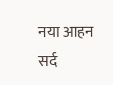नया आहन सर्द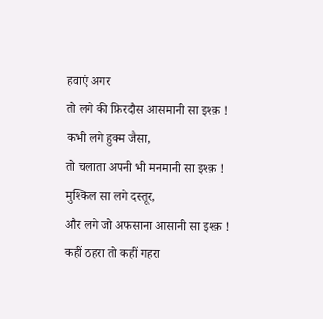हवाएं अगर
तो लगे की फ़िरदौस आसमानी सा इश्क़ !
कभी लगे हुक्म जैसा,
तो चलाता अपनी भी मनमानी सा इश्क़ !
मुश्किल सा लगे दस्तूर,
और लगे जो अफसाना आसानी सा इश्क़ !
कहीं ठहरा तो कहीं गहरा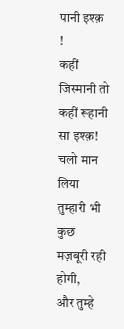पानी इश्क़ !
कहीं जिस्मानी तो कहीं रूहानी सा इश्क़!
चलो मान लिया तुम्हारी भी कुछ मज़बूरी रही होगी,
और तुम्हे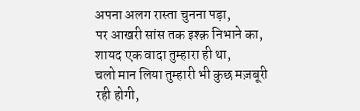अपना अलग रास्ता चुनना पड़ा,
पर आखरी सांस तक इश्क़ निभाने का,
शायद एक वादा तुम्हारा ही था,
चलो मान लिया तुम्हारी भी कुछ मज़बूरी रही होगी,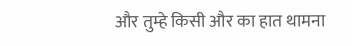और तुम्हे किसी और का हात थामना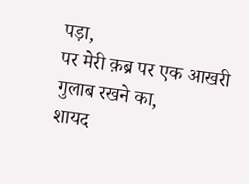पड़ा,
पर मेरी क़ब्र पर एक आखरी गुलाब रखने का,
शायद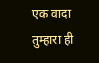एक वादा तुम्हारा ही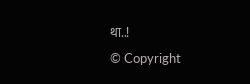था..!
© Copyright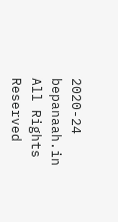2020-24 bepanaah.in All Rights Reserved